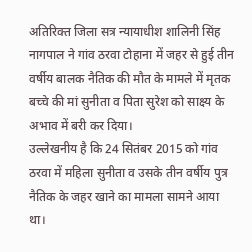अतिरिक्त जिला सत्र न्यायाधीश शालिनी सिंह नागपाल ने गांव ठरवा टोहाना में जहर से हुई तीन वर्षीय बालक नैतिक की मौत के मामले में मृतक बच्चे की मां सुनीता व पिता सुरेश को साक्ष्य के अभाव में बरी कर दिया।
उल्लेखनीय है कि 24 सितंबर 2015 को गांव ठरवा में महिला सुनीता व उसके तीन वर्षीय पुत्र नैतिक के जहर खाने का मामला सामने आया था।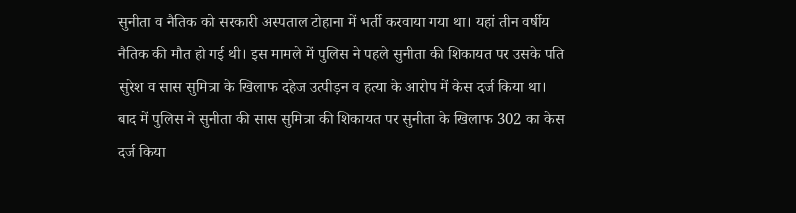सुनीता व नैतिक को सरकारी अस्पताल टोहाना में भर्ती करवाया गया था। यहां तीन वर्षीय नैतिक की मौत हो गई थी। इस मामले में पुलिस ने पहले सुनीता की शिकायत पर उसके पति सुरेश व सास सुमित्रा के खिलाफ दहेज उत्पीड़न व हत्या के आरोप में केस दर्ज किया था।
बाद में पुलिस ने सुनीता की सास सुमित्रा की शिकायत पर सुनीता के खिलाफ 302 का केस दर्ज किया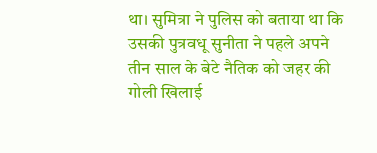था। सुमित्रा ने पुलिस को बताया था कि उसकी पुत्रवधू सुनीता ने पहले अपने तीन साल के बेटे नैतिक को जहर की गोली खिलाई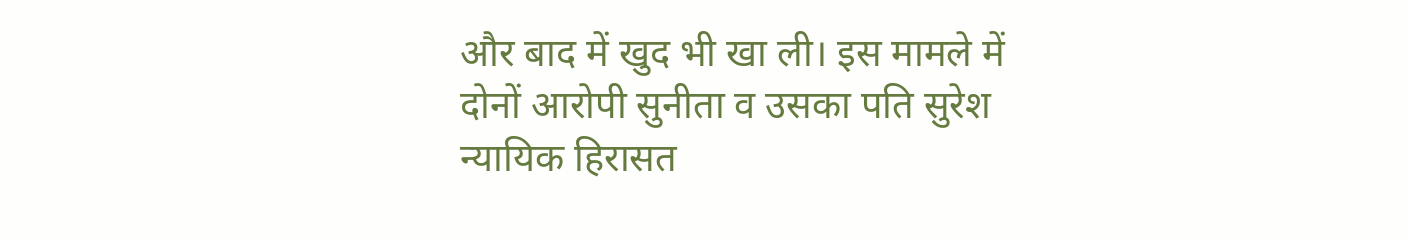और बाद में खुद भी खा ली। इस मामले में दोनों आरोपी सुनीता व उसका पति सुरेश न्यायिक हिरासत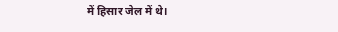में हिसार जेल में थे।